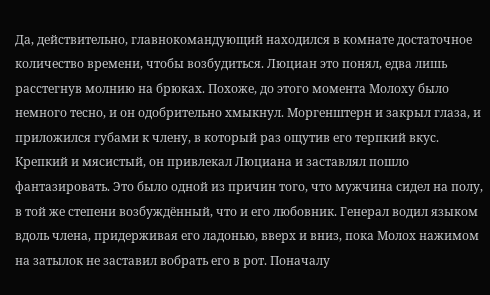Да, действительно, главнокомандующий находился в комнате достаточное количество времени, чтобы возбудиться. Люциан это понял, едва лишь расстегнув молнию на брюках. Похоже, до этого момента Молоху было немного тесно, и он одобрительно хмыкнул. Моргенштерн и закрыл глаза, и приложился губами к члену, в который раз ощутив его терпкий вкус. Крепкий и мясистый, он привлекал Люциана и заставлял пошло фантазировать. Это было одной из причин того, что мужчина сидел на полу, в той же степени возбуждённый, что и его любовник. Генерал водил языком вдоль члена, придерживая его ладонью, вверх и вниз, пока Молох нажимом на затылок не заставил вобрать его в рот. Поначалу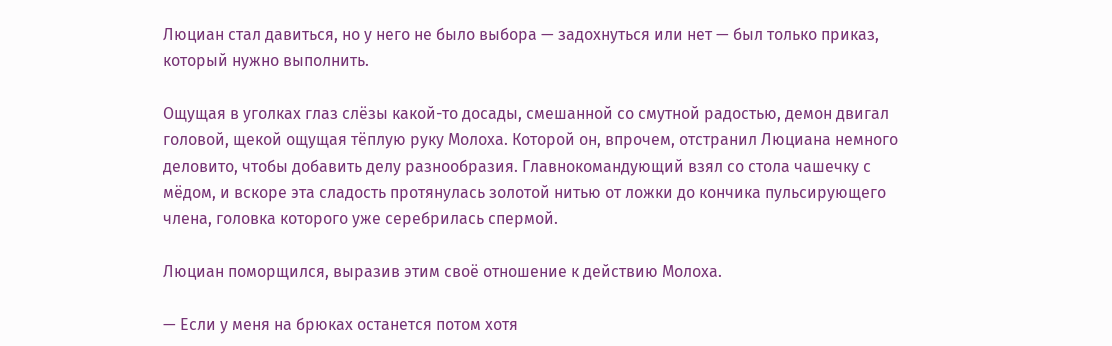Люциан стал давиться, но у него не было выбора — задохнуться или нет — был только приказ, который нужно выполнить.

Ощущая в уголках глаз слёзы какой-то досады, смешанной со смутной радостью, демон двигал головой, щекой ощущая тёплую руку Молоха. Которой он, впрочем, отстранил Люциана немного деловито, чтобы добавить делу разнообразия. Главнокомандующий взял со стола чашечку с мёдом, и вскоре эта сладость протянулась золотой нитью от ложки до кончика пульсирующего члена, головка которого уже серебрилась спермой.

Люциан поморщился, выразив этим своё отношение к действию Молоха.

— Если у меня на брюках останется потом хотя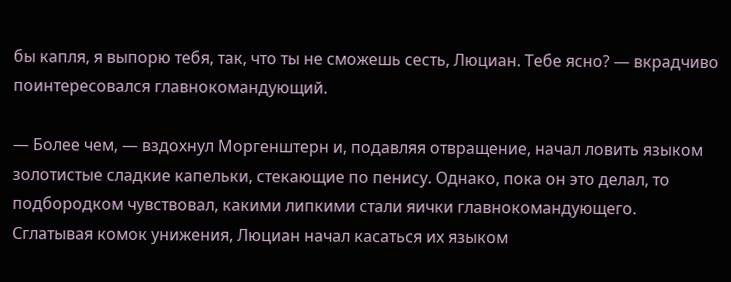бы капля, я выпорю тебя, так, что ты не сможешь сесть, Люциан. Тебе ясно? — вкрадчиво поинтересовался главнокомандующий.

— Более чем, — вздохнул Моргенштерн и, подавляя отвращение, начал ловить языком золотистые сладкие капельки, стекающие по пенису. Однако, пока он это делал, то подбородком чувствовал, какими липкими стали яички главнокомандующего. Сглатывая комок унижения, Люциан начал касаться их языком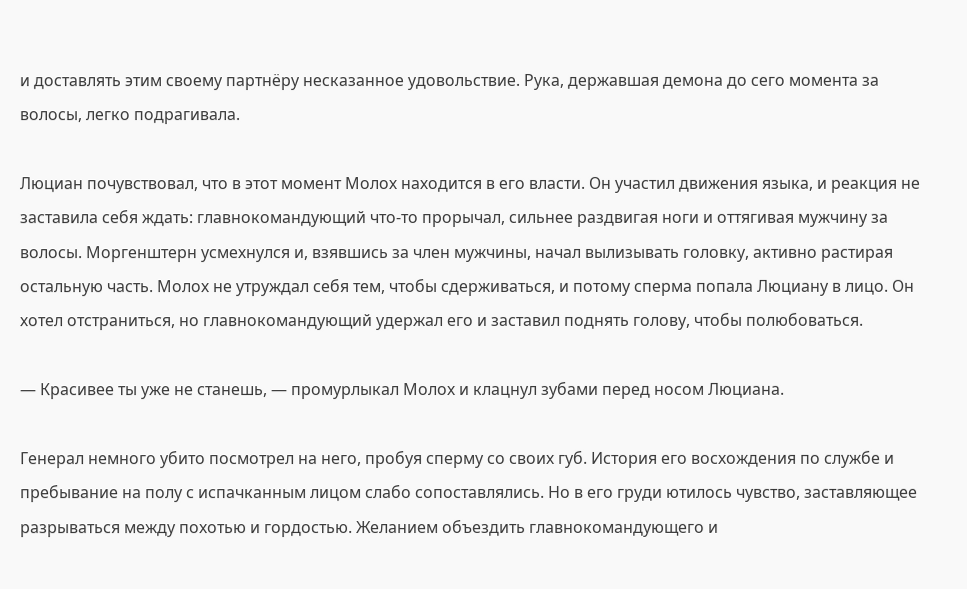и доставлять этим своему партнёру несказанное удовольствие. Рука, державшая демона до сего момента за волосы, легко подрагивала.

Люциан почувствовал, что в этот момент Молох находится в его власти. Он участил движения языка, и реакция не заставила себя ждать: главнокомандующий что-то прорычал, сильнее раздвигая ноги и оттягивая мужчину за волосы. Моргенштерн усмехнулся и, взявшись за член мужчины, начал вылизывать головку, активно растирая остальную часть. Молох не утруждал себя тем, чтобы сдерживаться, и потому сперма попала Люциану в лицо. Он хотел отстраниться, но главнокомандующий удержал его и заставил поднять голову, чтобы полюбоваться.

— Красивее ты уже не станешь, — промурлыкал Молох и клацнул зубами перед носом Люциана.

Генерал немного убито посмотрел на него, пробуя сперму со своих губ. История его восхождения по службе и пребывание на полу с испачканным лицом слабо сопоставлялись. Но в его груди ютилось чувство, заставляющее разрываться между похотью и гордостью. Желанием объездить главнокомандующего и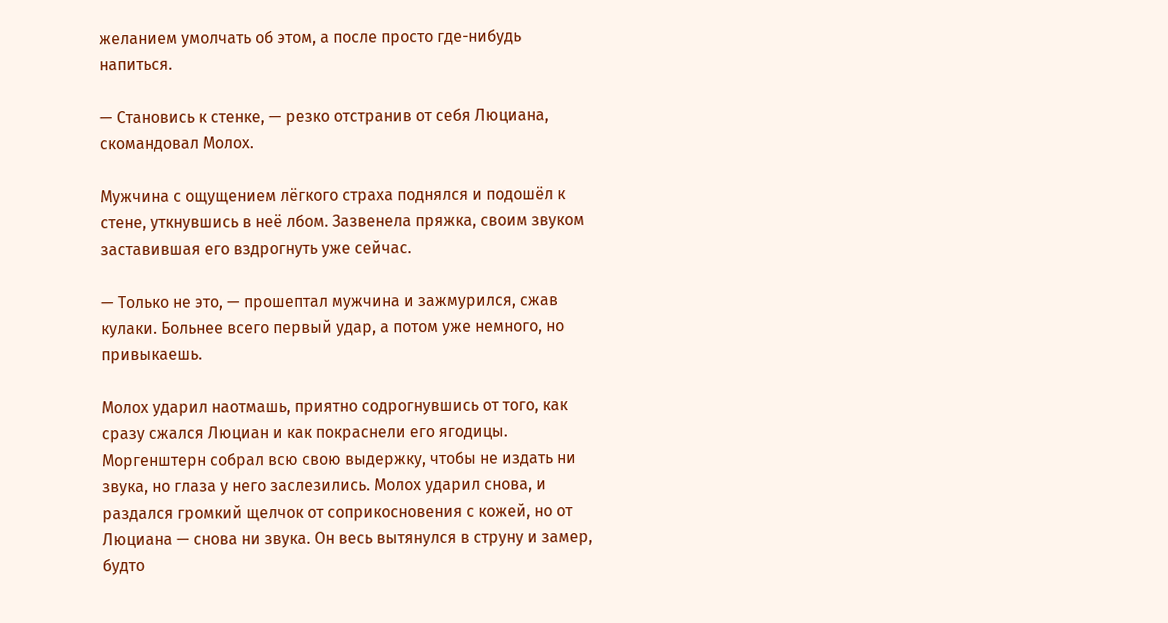желанием умолчать об этом, а после просто где-нибудь напиться.

— Становись к стенке, — резко отстранив от себя Люциана, скомандовал Молох.

Мужчина с ощущением лёгкого страха поднялся и подошёл к стене, уткнувшись в неё лбом. Зазвенела пряжка, своим звуком заставившая его вздрогнуть уже сейчас.

— Только не это, — прошептал мужчина и зажмурился, сжав кулаки. Больнее всего первый удар, а потом уже немного, но привыкаешь.

Молох ударил наотмашь, приятно содрогнувшись от того, как сразу сжался Люциан и как покраснели его ягодицы. Моргенштерн собрал всю свою выдержку, чтобы не издать ни звука, но глаза у него заслезились. Молох ударил снова, и раздался громкий щелчок от соприкосновения с кожей, но от Люциана — снова ни звука. Он весь вытянулся в струну и замер, будто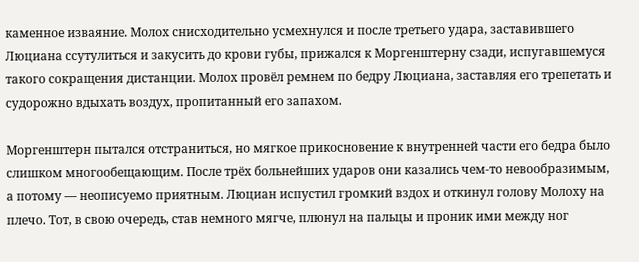каменное изваяние. Молох снисходительно усмехнулся и после третьего удара, заставившего Люциана ссутулиться и закусить до крови губы, прижался к Моргенштерну сзади, испугавшемуся такого сокращения дистанции. Молох провёл ремнем по бедру Люциана, заставляя его трепетать и судорожно вдыхать воздух, пропитанный его запахом.

Моргенштерн пытался отстраниться, но мягкое прикосновение к внутренней части его бедра было слишком многообещающим. После трёх больнейших ударов они казались чем-то невообразимым, а потому — неописуемо приятным. Люциан испустил громкий вздох и откинул голову Молоху на плечо. Тот, в свою очередь, став немного мягче, плюнул на пальцы и проник ими между ног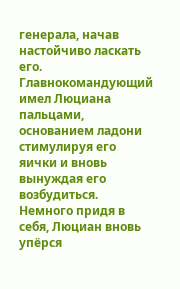генерала, начав настойчиво ласкать его. Главнокомандующий имел Люциана пальцами, основанием ладони стимулируя его яички и вновь вынуждая его возбудиться. Немного придя в себя, Люциан вновь упёрся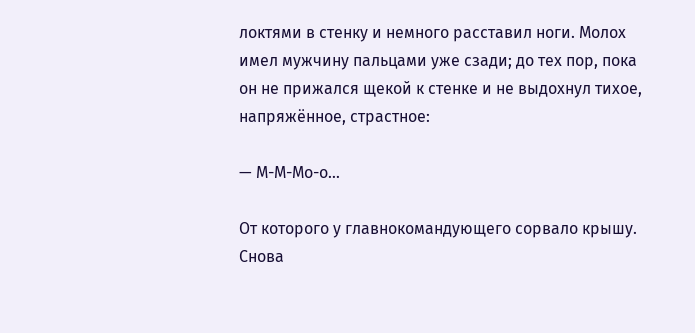локтями в стенку и немного расставил ноги. Молох имел мужчину пальцами уже сзади; до тех пор, пока он не прижался щекой к стенке и не выдохнул тихое, напряжённое, страстное:

— М-М-Мо-о…

От которого у главнокомандующего сорвало крышу. Снова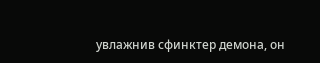увлажнив сфинктер демона, он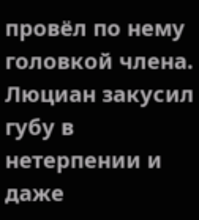провёл по нему головкой члена. Люциан закусил губу в нетерпении и даже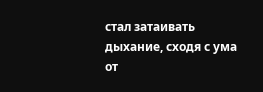стал затаивать дыхание, сходя с ума от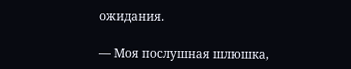ожидания.

— Моя послушная шлюшка,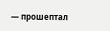— прошептал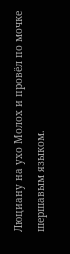Люциану на ухо Молох и провёл по мочке шершавым языком.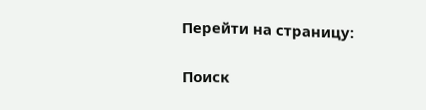Перейти на страницу:

Поиск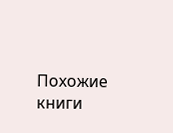Похожие книги